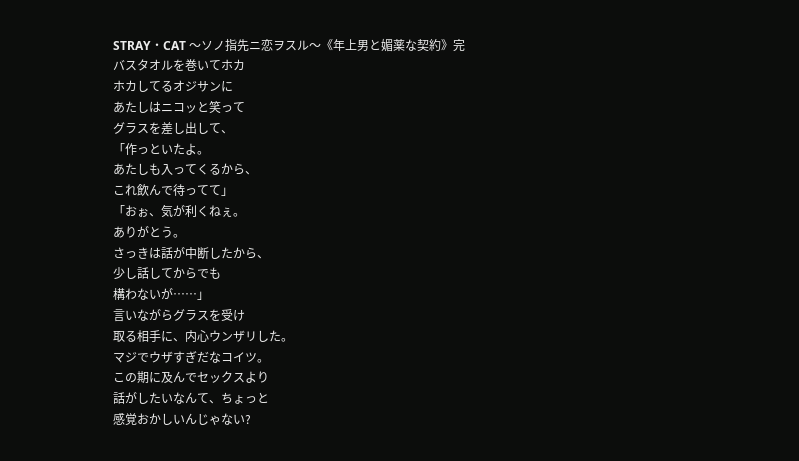STRAY・CAT 〜ソノ指先ニ恋ヲスル〜《年上男と媚薬な契約》完
バスタオルを巻いてホカ
ホカしてるオジサンに
あたしはニコッと笑って
グラスを差し出して、
「作っといたよ。
あたしも入ってくるから、
これ飲んで待ってて」
「おぉ、気が利くねぇ。
ありがとう。
さっきは話が中断したから、
少し話してからでも
構わないが……」
言いながらグラスを受け
取る相手に、内心ウンザリした。
マジでウザすぎだなコイツ。
この期に及んでセックスより
話がしたいなんて、ちょっと
感覚おかしいんじゃない?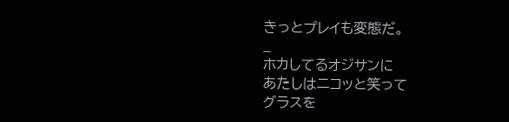きっとプレイも変態だ。
_
ホカしてるオジサンに
あたしはニコッと笑って
グラスを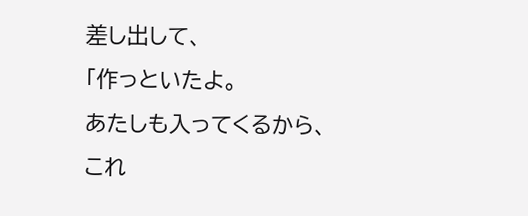差し出して、
「作っといたよ。
あたしも入ってくるから、
これ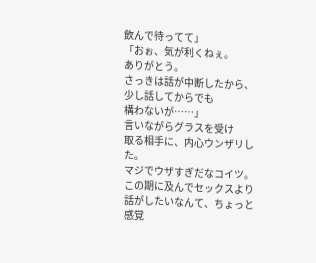飲んで待ってて」
「おぉ、気が利くねぇ。
ありがとう。
さっきは話が中断したから、
少し話してからでも
構わないが……」
言いながらグラスを受け
取る相手に、内心ウンザリした。
マジでウザすぎだなコイツ。
この期に及んでセックスより
話がしたいなんて、ちょっと
感覚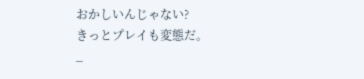おかしいんじゃない?
きっとプレイも変態だ。
_